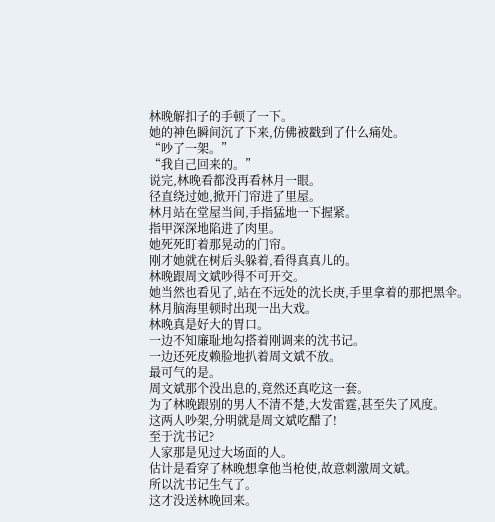林晚解扣子的手顿了一下。
她的神色瞬间沉了下来,仿佛被戳到了什么痛处。
“吵了一架。”
“我自己回来的。”
说完,林晚看都没再看林月一眼。
径直绕过她,掀开门帘进了里屋。
林月站在堂屋当间,手指猛地一下握紧。
指甲深深地陷进了肉里。
她死死盯着那晃动的门帘。
刚才她就在树后头躲着,看得真真儿的。
林晚跟周文斌吵得不可开交。
她当然也看见了,站在不远处的沈长庚,手里拿着的那把黑伞。
林月脑海里顿时出现一出大戏。
林晚真是好大的胃口。
一边不知廉耻地勾搭着刚调来的沈书记。
一边还死皮赖脸地扒着周文斌不放。
最可气的是。
周文斌那个没出息的,竟然还真吃这一套。
为了林晚跟别的男人不清不楚,大发雷霆,甚至失了风度。
这两人吵架,分明就是周文斌吃醋了!
至于沈书记?
人家那是见过大场面的人。
估计是看穿了林晚想拿他当枪使,故意刺激周文斌。
所以沈书记生气了。
这才没送林晚回来。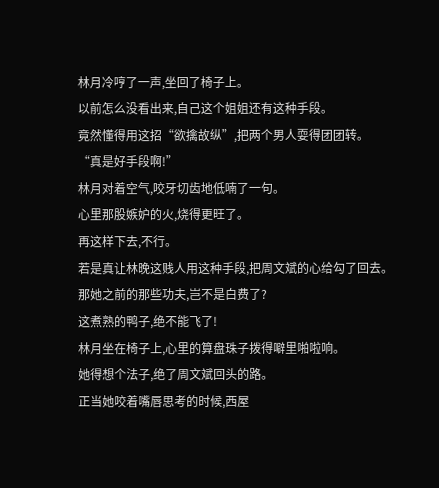林月冷哼了一声,坐回了椅子上。
以前怎么没看出来,自己这个姐姐还有这种手段。
竟然懂得用这招“欲擒故纵”,把两个男人耍得团团转。
“真是好手段啊!”
林月对着空气,咬牙切齿地低喃了一句。
心里那股嫉妒的火,烧得更旺了。
再这样下去,不行。
若是真让林晚这贱人用这种手段,把周文斌的心给勾了回去。
那她之前的那些功夫,岂不是白费了?
这煮熟的鸭子,绝不能飞了!
林月坐在椅子上,心里的算盘珠子拨得噼里啪啦响。
她得想个法子,绝了周文斌回头的路。
正当她咬着嘴唇思考的时候,西屋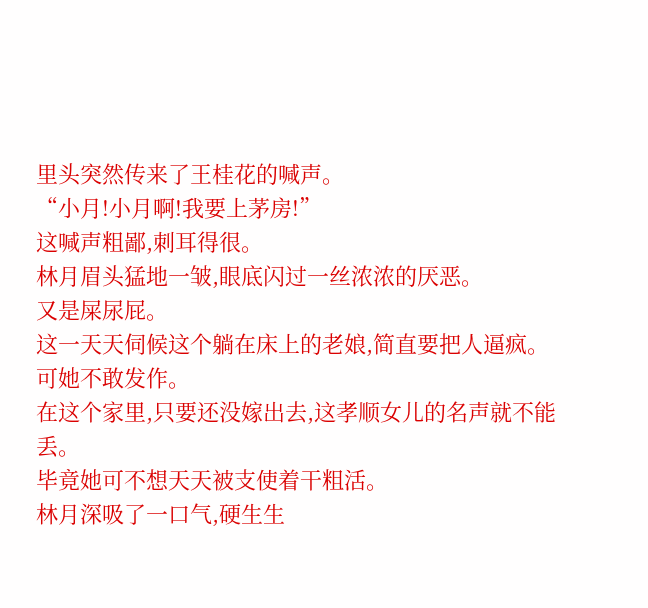里头突然传来了王桂花的喊声。
“小月!小月啊!我要上茅房!”
这喊声粗鄙,刺耳得很。
林月眉头猛地一皱,眼底闪过一丝浓浓的厌恶。
又是屎尿屁。
这一天天伺候这个躺在床上的老娘,简直要把人逼疯。
可她不敢发作。
在这个家里,只要还没嫁出去,这孝顺女儿的名声就不能丢。
毕竟她可不想天天被支使着干粗活。
林月深吸了一口气,硬生生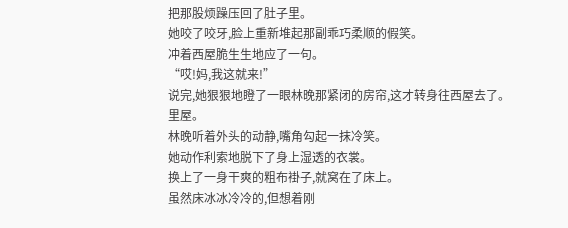把那股烦躁压回了肚子里。
她咬了咬牙,脸上重新堆起那副乖巧柔顺的假笑。
冲着西屋脆生生地应了一句。
“哎!妈,我这就来!”
说完,她狠狠地瞪了一眼林晚那紧闭的房帘,这才转身往西屋去了。
里屋。
林晚听着外头的动静,嘴角勾起一抹冷笑。
她动作利索地脱下了身上湿透的衣裳。
换上了一身干爽的粗布褂子,就窝在了床上。
虽然床冰冰冷冷的,但想着刚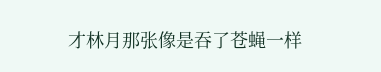才林月那张像是吞了苍蝇一样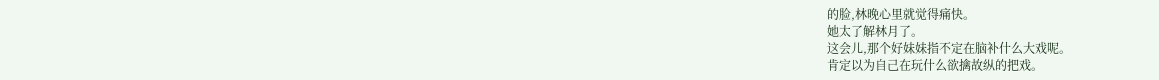的脸,林晚心里就觉得痛快。
她太了解林月了。
这会儿,那个好妹妹指不定在脑补什么大戏呢。
肯定以为自己在玩什么欲擒故纵的把戏。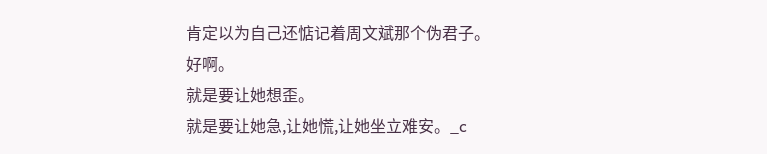肯定以为自己还惦记着周文斌那个伪君子。
好啊。
就是要让她想歪。
就是要让她急,让她慌,让她坐立难安。_c